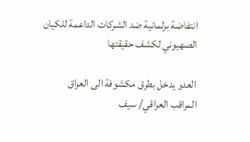انتفاضة برلمانية ضد الشركات الداعمة للكيان الصهيوني لكشف حقيقتها

العدو يدخل بطرق مكشوفة الى العراق
المراقب العراقي/ سيف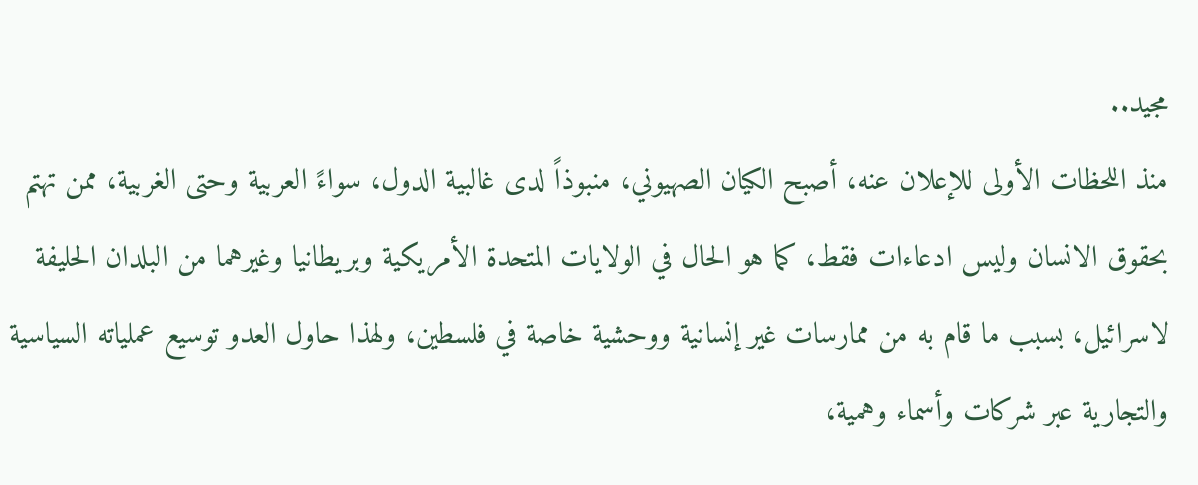مجيد..
منذ اللحظات الأولى للإعلان عنه، أصبح الكيان الصهيوني، منبوذاً لدى غالبية الدول، سواءً العربية وحتى الغربية، ممن تهتم بحقوق الانسان وليس ادعاءات فقط، كما هو الحال في الولايات المتحدة الأمريكية وبريطانيا وغيرهما من البلدان الحليفة لاسرائيل، بسبب ما قام به من ممارسات غير إنسانية ووحشية خاصة في فلسطين، ولهذا حاول العدو توسيع عملياته السياسية والتجارية عبر شركات وأسماء وهمية،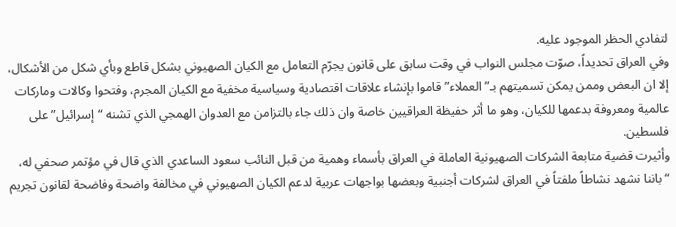لتفادي الحظر الموجود عليه.
وفي العراق تحديداً، صوّت مجلس النواب في وقت سابق على قانون يجرّم التعامل مع الكيان الصهيوني بشكل قاطع وبأي شكل من الأشكال، إلا ان البعض وممن يمكن تسميتهم بـ”العملاء” قاموا بإنشاء علاقات اقتصادية وسياسية مخفية مع الكيان المجرم، وفتحوا وكالات وماركات عالمية ومعروفة بدعمها للكيان، وهو ما أثر حفيظة العراقيين خاصة وان ذلك جاء بالتزامن مع العدوان الهمجي الذي تشنه “إسرائيل” على فلسطين.
وأثيرت قضية متابعة الشركات الصهيونية العاملة في العراق بأسماء وهمية من قبل النائب سعود الساعدي الذي قال في مؤتمر صحفي له، “باننا نشهد نشاطاً ملفتاً في العراق لشركات أجنبية وبعضها بواجهات عربية لدعم الكيان الصهيوني في مخالفة واضحة وفاضحة لقانون تجريم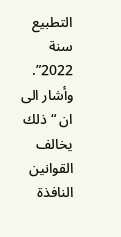التطبيع سنة 2022”.
وأشار الى ان “ذلك يخالف القوانين النافذة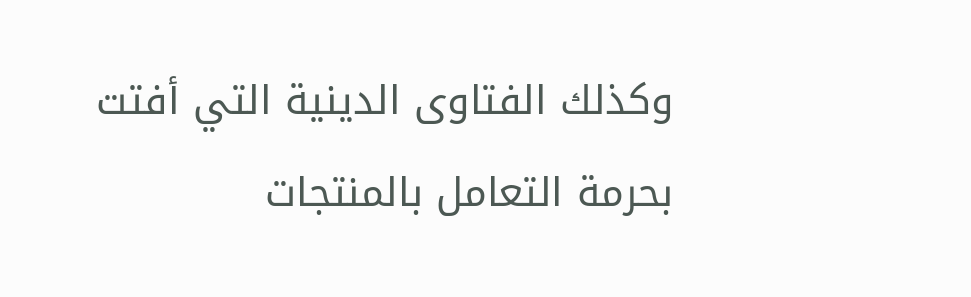وكذلك الفتاوى الدينية التي أفتت بحرمة التعامل بالمنتجات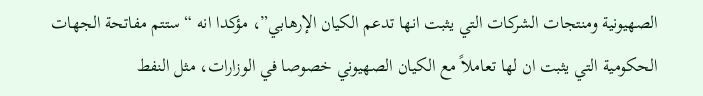الصهيونية ومنتجات الشركات التي يثبت انها تدعم الكيان الإرهابي”، مؤكدا انه “ستتم مفاتحة الجهات الحكومية التي يثبت ان لها تعاملاً مع الكيان الصهيوني خصوصا في الوزارات، مثل النفط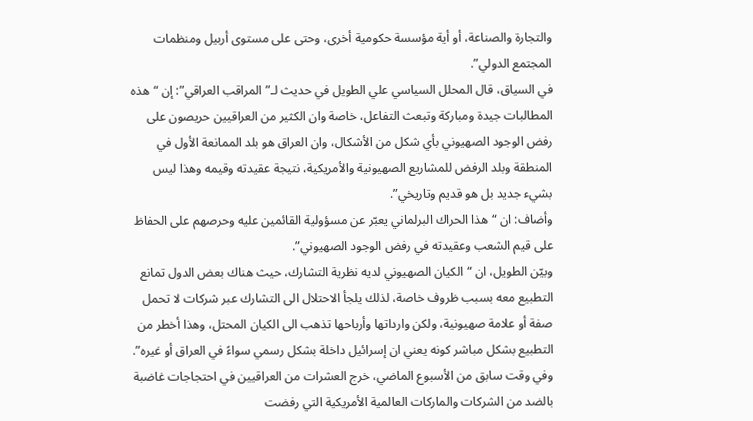والتجارة والصناعة، أو أية مؤسسة حكومية أخرى، وحتى على مستوى أربيل ومنظمات المجتمع الدولي”.
في السياق، قال المحلل السياسي علي الطويل في حديث لـ”المراقب العراقي”: إن “هذه المطالبات جيدة ومباركة وتبعث التفاعل، خاصة وان الكثير من العراقيين حريصون على رفض الوجود الصهيوني بأي شكل من الأشكال، وان العراق هو بلد الممانعة الأول في المنطقة وبلد الرفض للمشاريع الصهيونية والأمريكية، نتيجة عقيدته وقيمه وهذا ليس بشيء جديد بل هو قديم وتاريخي”.
وأضاف: ان “هذا الحراك البرلماني يعبّر عن مسؤولية القائمين عليه وحرصهم على الحفاظ على قيم الشعب وعقيدته في رفض الوجود الصهيوني”.
وبيّن الطويل، ان “الكيان الصهيوني لديه نظرية التشارك، حيث هناك بعض الدول تمانع التطبيع معه بسبب ظروف خاصة، لذلك يلجأ الاحتلال الى التشارك عبر شركات لا تحمل صفة أو علامة صهيونية، ولكن وارداتها وأرباحها تذهب الى الكيان المحتل، وهذا أخطر من التطبيع بشكل مباشر كونه يعني ان إسرائيل داخلة بشكل رسمي سواءً في العراق أو غيره”.
وفي وقت سابق من الأسبوع الماضي، خرج العشرات من العراقيين في احتجاجات غاضبة بالضد من الشركات والماركات العالمية الأمريكية التي رفضت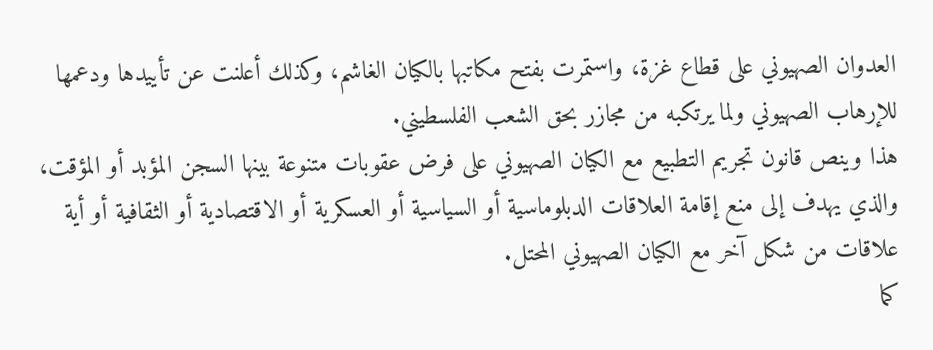العدوان الصهيوني على قطاع غزة، واستمرت بفتح مكاتبها بالكيان الغاشم، وكذلك أعلنت عن تأييدها ودعمها للإرهاب الصهيوني ولما يرتكبه من مجازر بحق الشعب الفلسطيني.
هذا وينص قانون تجريم التطبيع مع الكيان الصهيوني على فرض عقوبات متنوعة بينها السجن المؤبد أو المؤقت، والذي يهدف إلى منع إقامة العلاقات الدبلوماسية أو السياسية أو العسكرية أو الاقتصادية أو الثقافية أو أية علاقات من شكل آخر مع الكيان الصهيوني المحتل.
كما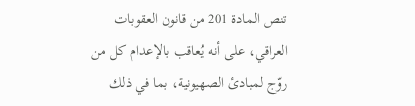تنص المادة 201 من قانون العقوبات العراقي، على أنه يُعاقب بالإعدام كل من روّج لمبادئ الصهيونية، بما في ذلك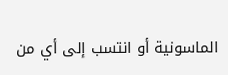الماسونية أو انتسب إلى أي من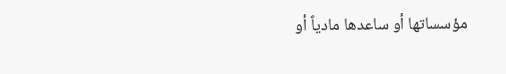مؤسساتها أو ساعدها مادياً أو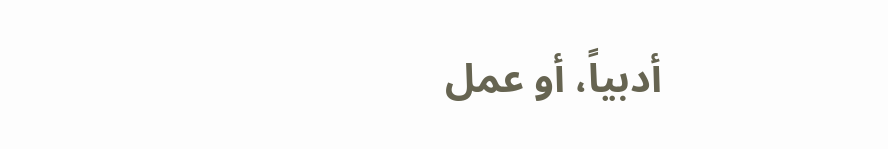أدبياً، أو عمل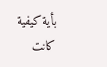بأية كيفية كانت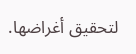لتحقيق أغراضها.